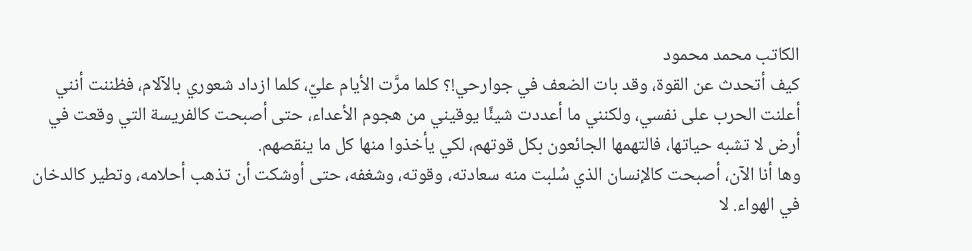الكاتب محمد محمود
كيف أتحدث عن القوة، وقد بات الضعف في جوارحي!؟ كلما مرَّت الأيام عليّ، كلما ازداد شعوري بالآلام، فظننت أنني أعلنت الحرب على نفسي، ولكنني ما أعددت شيئًا يوقيني من هجوم الأعداء، حتى أصبحت كالفريسة التي وقعت في أرض لا تشبه حياتها، فالتهمها الجائعون بكل قوتهم، لكي يأخذوا منها كل ما ينقصهم.
وها أنا الآن، أصبحت كالإنسان الذي سُلبت منه سعادته، وقوته، وشغفه، حتى أوشكت أن تذهب أحلامه، وتطير كالدخان في الهواء. لا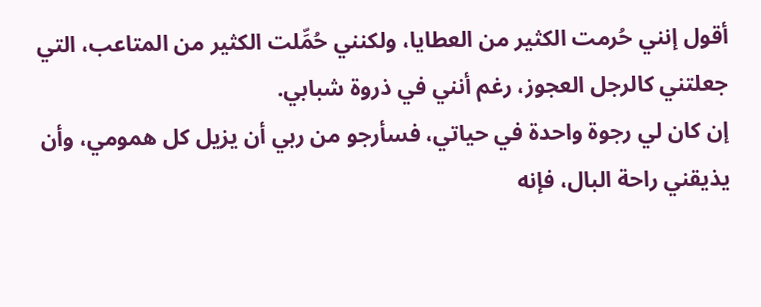أقول إنني حُرمت الكثير من العطايا، ولكنني حُمِّلت الكثير من المتاعب، التي جعلتني كالرجل العجوز، رغم أنني في ذروة شبابي.
إن كان لي رجوة واحدة في حياتي، فسأرجو من ربي أن يزيل كل همومي، وأن يذيقني راحة البال، فإنه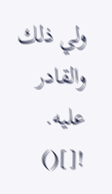ولي ذلك والقادر عليه.
![]()